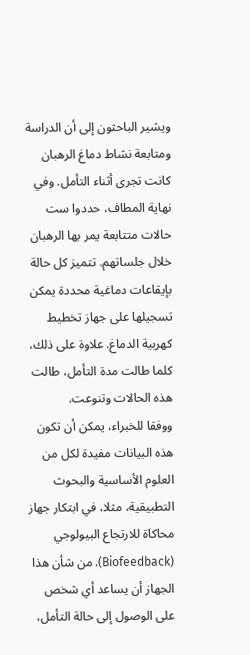ويشير الباحثون إلى أن الدراسة ومتابعة نشاط دماغ الرهبان كانت تجرى أثناء التأمل. وفي نهاية المطاف، حددوا ست حالات متتابعة يمر بها الرهبان خلال جلساتهم. تتميز كل حالة بإيقاعات دماغية محددة يمكن تسجيلها على جهاز تخطيط كهربية الدماغ. علاوة على ذلك، كلما طالت مدة التأمل، طالت هذه الحالات وتنوعت.
ووفقا للخبراء، يمكن أن تكون هذه البيانات مفيدة لكل من العلوم الأساسية والبحوث التطبيقية، مثلا، في ابتكار جهاز محاكاة للارتجاع البيولوجي (Biofeedback). من شأن هذا الجهاز أن يساعد أي شخص على الوصول إلى حالة التأمل،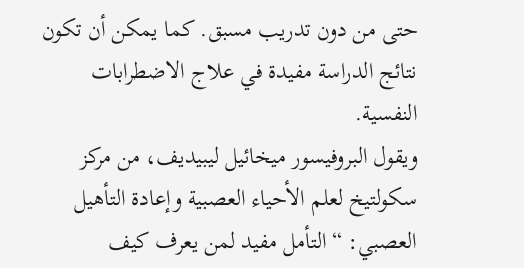حتى من دون تدريب مسبق. كما يمكن أن تكون نتائج الدراسة مفيدة في علاج الاضطرابات النفسية.
ويقول البروفيسور ميخائيل ليبيديف، من مركز سكولتيخ لعلم الأحياء العصبية وإعادة التأهيل العصبي: “التأمل مفيد لمن يعرف كيف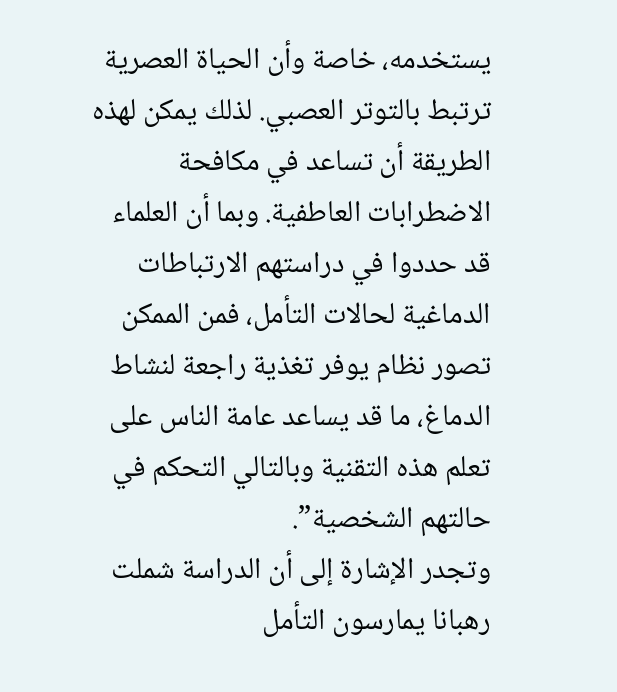يستخدمه، خاصة وأن الحياة العصرية ترتبط بالتوتر العصبي. لذلك يمكن لهذه الطريقة أن تساعد في مكافحة الاضطرابات العاطفية. وبما أن العلماء قد حددوا في دراستهم الارتباطات الدماغية لحالات التأمل، فمن الممكن تصور نظام يوفر تغذية راجعة لنشاط الدماغ، ما قد يساعد عامة الناس على تعلم هذه التقنية وبالتالي التحكم في حالتهم الشخصية”.
وتجدر الإشارة إلى أن الدراسة شملت رهبانا يمارسون التأمل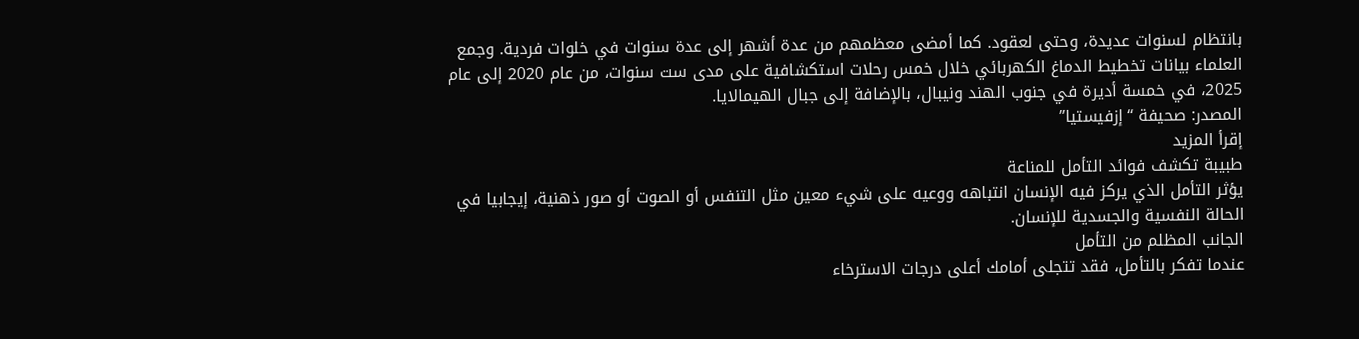بانتظام لسنوات عديدة، وحتى لعقود. كما أمضى معظمهم من عدة أشهر إلى عدة سنوات في خلوات فردية. وجمع العلماء بيانات تخطيط الدماغ الكهربائي خلال خمس رحلات استكشافية على مدى ست سنوات، من عام 2020 إلى عام 2025، في خمسة أديرة في جنوب الهند ونيبال، بالإضافة إلى جبال الهيمالايا.
المصدر: صحيفة “إزفيستيا”
إقرأ المزيد
طبيبة تكشف فوائد التأمل للمناعة
يؤثر التأمل الذي يركز فيه الإنسان انتباهه ووعيه على شيء معين مثل التنفس أو الصوت أو صور ذهنية، إيجابيا في الحالة النفسية والجسدية للإنسان.
الجانب المظلم من التأمل
عندما تفكر بالتأمل، فقد تتجلى أمامك أعلى درجات الاسترخاء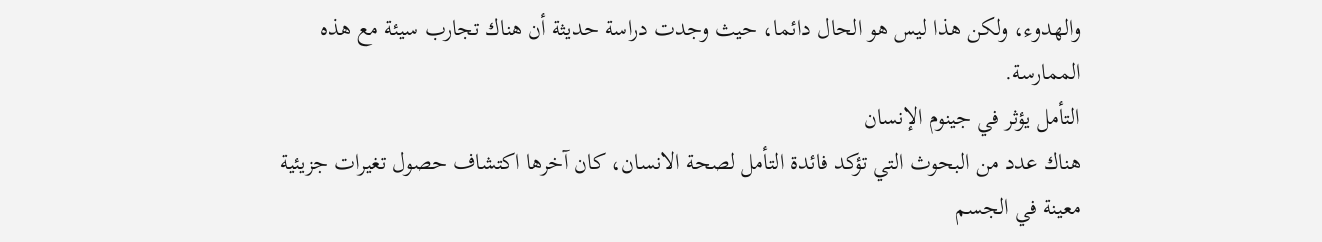والهدوء، ولكن هذا ليس هو الحال دائما، حيث وجدت دراسة حديثة أن هناك تجارب سيئة مع هذه الممارسة.
التأمل يؤثر في جينوم الإنسان
هناك عدد من البحوث التي تؤكد فائدة التأمل لصحة الانسان، كان آخرها اكتشاف حصول تغيرات جزيئية معينة في الجسم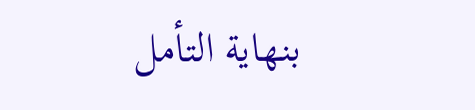بنهاية التأمل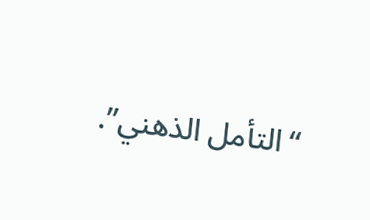“التأمل الذهني”.